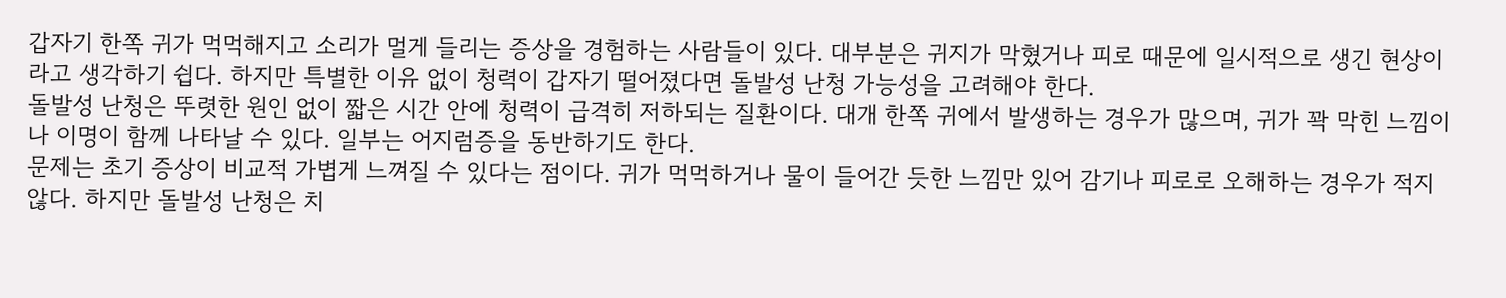갑자기 한쪽 귀가 먹먹해지고 소리가 멀게 들리는 증상을 경험하는 사람들이 있다. 대부분은 귀지가 막혔거나 피로 때문에 일시적으로 생긴 현상이라고 생각하기 쉽다. 하지만 특별한 이유 없이 청력이 갑자기 떨어졌다면 돌발성 난청 가능성을 고려해야 한다.
돌발성 난청은 뚜렷한 원인 없이 짧은 시간 안에 청력이 급격히 저하되는 질환이다. 대개 한쪽 귀에서 발생하는 경우가 많으며, 귀가 꽉 막힌 느낌이나 이명이 함께 나타날 수 있다. 일부는 어지럼증을 동반하기도 한다.
문제는 초기 증상이 비교적 가볍게 느껴질 수 있다는 점이다. 귀가 먹먹하거나 물이 들어간 듯한 느낌만 있어 감기나 피로로 오해하는 경우가 적지 않다. 하지만 돌발성 난청은 치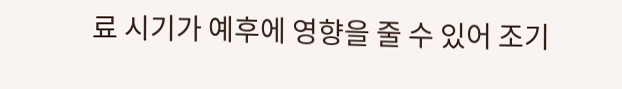료 시기가 예후에 영향을 줄 수 있어 조기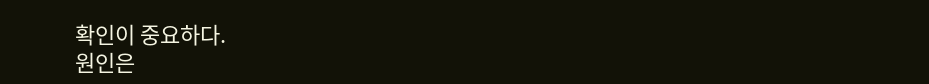확인이 중요하다.
원인은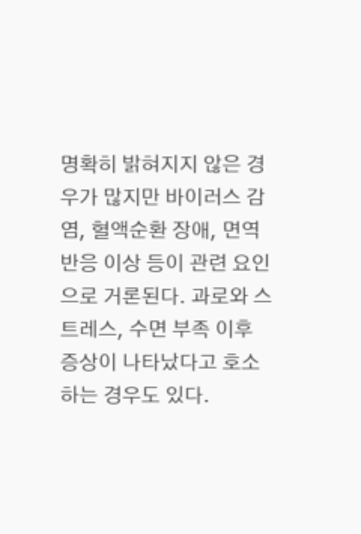명확히 밝혀지지 않은 경우가 많지만 바이러스 감염, 혈액순환 장애, 면역 반응 이상 등이 관련 요인으로 거론된다. 과로와 스트레스, 수면 부족 이후 증상이 나타났다고 호소하는 경우도 있다.